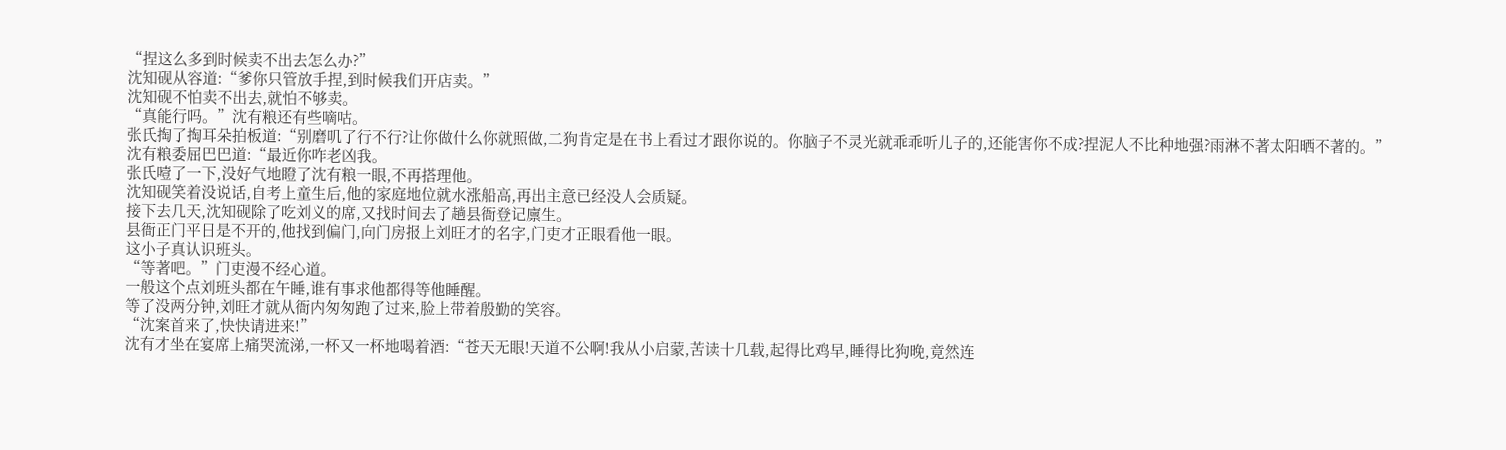“捏这么多到时候卖不出去怎么办?”
沈知砚从容道:“爹你只管放手捏,到时候我们开店卖。”
沈知砚不怕卖不出去,就怕不够卖。
“真能行吗。”沈有粮还有些嘀咕。
张氏掏了掏耳朵拍板道:“别磨叽了行不行?让你做什么你就照做,二狗肯定是在书上看过才跟你说的。你脑子不灵光就乖乖听儿子的,还能害你不成?捏泥人不比种地强?雨淋不著太阳晒不著的。”
沈有粮委屈巴巴道:“最近你咋老凶我。
张氏噎了一下,没好气地瞪了沈有粮一眼,不再搭理他。
沈知砚笑着没说话,自考上童生后,他的家庭地位就水涨船高,再出主意已经没人会质疑。
接下去几天,沈知砚除了吃刘义的席,又找时间去了趟县衙登记廪生。
县衙正门平日是不开的,他找到偏门,向门房报上刘旺才的名字,门吏才正眼看他一眼。
这小子真认识班头。
“等著吧。”门吏漫不经心道。
一般这个点刘班头都在午睡,谁有事求他都得等他睡醒。
等了没两分钟,刘旺才就从衙内匆匆跑了过来,脸上带着殷勤的笑容。
“沈案首来了,快快请进来!”
沈有才坐在宴席上痛哭流涕,一杯又一杯地喝着酒:“苍天无眼!天道不公啊!我从小启蒙,苦读十几载,起得比鸡早,睡得比狗晚,竟然连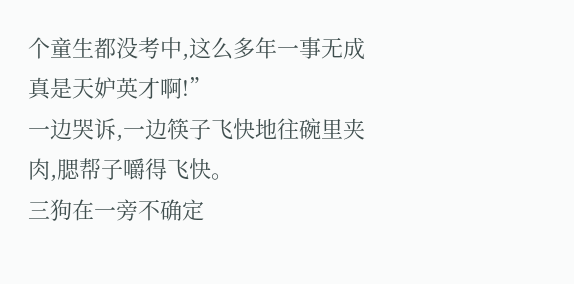个童生都没考中,这么多年一事无成真是天妒英才啊!”
一边哭诉,一边筷子飞快地往碗里夹肉,腮帮子嚼得飞快。
三狗在一旁不确定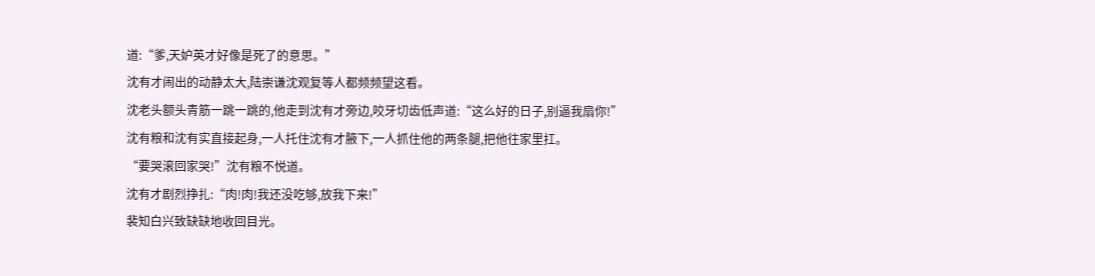道:“爹,天妒英才好像是死了的意思。”
沈有才闹出的动静太大,陆崇谦沈观复等人都频频望这看。
沈老头额头青筋一跳一跳的,他走到沈有才旁边,咬牙切齿低声道:“这么好的日子,别逼我扇你!”
沈有粮和沈有实直接起身,一人托住沈有才腋下,一人抓住他的两条腿,把他往家里扛。
“要哭滚回家哭!”沈有粮不悦道。
沈有才剧烈挣扎:“肉!肉!我还没吃够,放我下来!”
裴知白兴致缺缺地收回目光。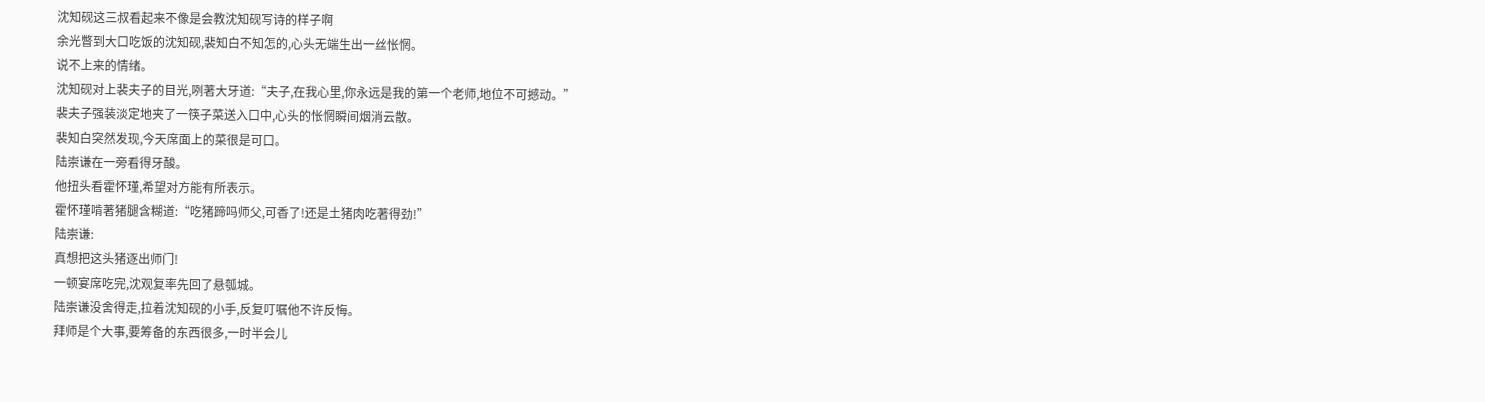沈知砚这三叔看起来不像是会教沈知砚写诗的样子啊
余光瞥到大口吃饭的沈知砚,裴知白不知怎的,心头无端生出一丝怅惘。
说不上来的情绪。
沈知砚对上裴夫子的目光,咧著大牙道:“夫子,在我心里,你永远是我的第一个老师,地位不可撼动。”
裴夫子强装淡定地夹了一筷子菜送入口中,心头的怅惘瞬间烟消云散。
裴知白突然发现,今天席面上的菜很是可口。
陆崇谦在一旁看得牙酸。
他扭头看霍怀瑾,希望对方能有所表示。
霍怀瑾啃著猪腿含糊道:“吃猪蹄吗师父,可香了!还是土猪肉吃著得劲!”
陆崇谦:
真想把这头猪逐出师门!
一顿宴席吃完,沈观复率先回了悬瓠城。
陆崇谦没舍得走,拉着沈知砚的小手,反复叮嘱他不许反悔。
拜师是个大事,要筹备的东西很多,一时半会儿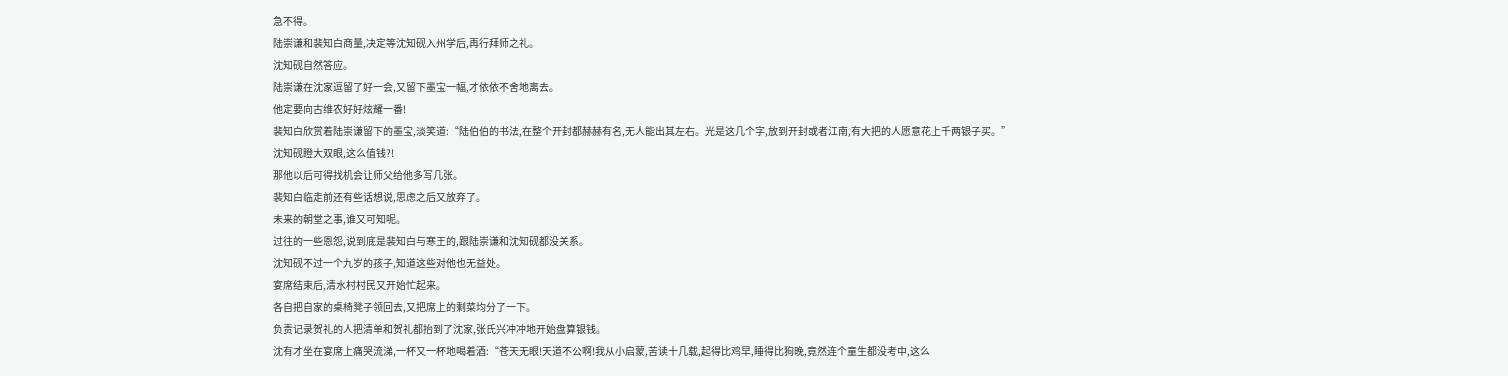急不得。
陆崇谦和裴知白商量,决定等沈知砚入州学后,再行拜师之礼。
沈知砚自然答应。
陆崇谦在沈家逗留了好一会,又留下墨宝一幅,才依依不舍地离去。
他定要向古维农好好炫耀一番!
裴知白欣赏着陆崇谦留下的墨宝,淡笑道:“陆伯伯的书法,在整个开封都赫赫有名,无人能出其左右。光是这几个字,放到开封或者江南,有大把的人愿意花上千两银子买。”
沈知砚瞪大双眼,这么值钱?!
那他以后可得找机会让师父给他多写几张。
裴知白临走前还有些话想说,思虑之后又放弃了。
未来的朝堂之事,谁又可知呢。
过往的一些恩怨,说到底是裴知白与寒王的,跟陆崇谦和沈知砚都没关系。
沈知砚不过一个九岁的孩子,知道这些对他也无益处。
宴席结束后,清水村村民又开始忙起来。
各自把自家的桌椅凳子领回去,又把席上的剩菜均分了一下。
负责记录贺礼的人把清单和贺礼都抬到了沈家,张氏兴冲冲地开始盘算银钱。
沈有才坐在宴席上痛哭流涕,一杯又一杯地喝着酒:“苍天无眼!天道不公啊!我从小启蒙,苦读十几载,起得比鸡早,睡得比狗晚,竟然连个童生都没考中,这么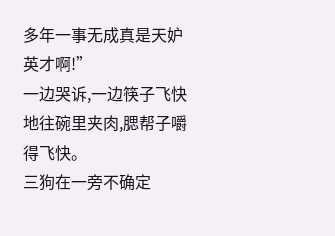多年一事无成真是天妒英才啊!”
一边哭诉,一边筷子飞快地往碗里夹肉,腮帮子嚼得飞快。
三狗在一旁不确定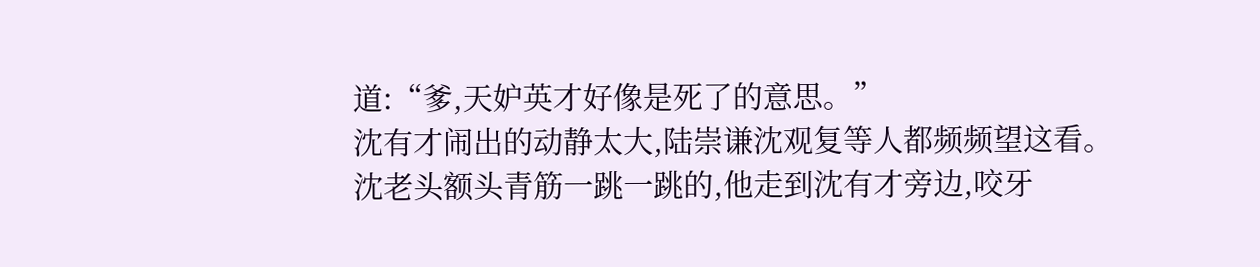道:“爹,天妒英才好像是死了的意思。”
沈有才闹出的动静太大,陆崇谦沈观复等人都频频望这看。
沈老头额头青筋一跳一跳的,他走到沈有才旁边,咬牙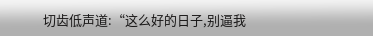切齿低声道:“这么好的日子,别逼我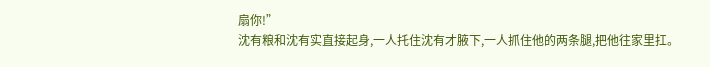扇你!”
沈有粮和沈有实直接起身,一人托住沈有才腋下,一人抓住他的两条腿,把他往家里扛。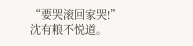“要哭滚回家哭!”沈有粮不悦道。